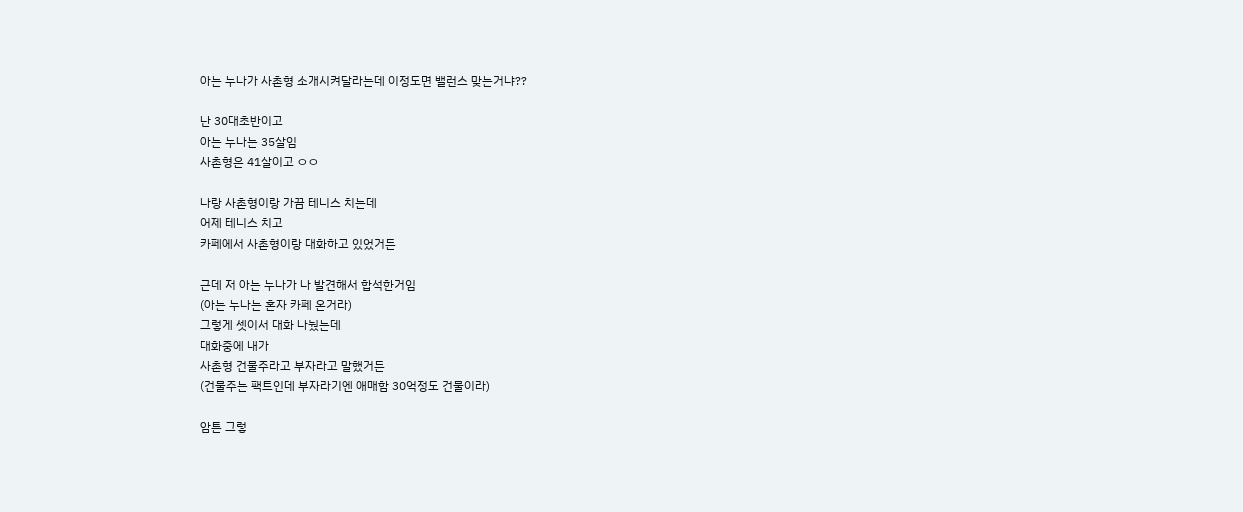아는 누나가 사촌형 소개시켜달라는데 이정도면 밸런스 맞는거냐??

난 30대초반이고
아는 누나는 35살임
사촌형은 41살이고 ㅇㅇ

나랑 사촌형이랑 가끔 테니스 치는데
어제 테니스 치고
카페에서 사촌형이랑 대화하고 있었거든

근데 저 아는 누나가 나 발견해서 합석한거임
(아는 누나는 혼자 카페 온거라)
그렇게 셋이서 대화 나눴는데
대화중에 내가
사촌형 건물주라고 부자라고 말했거든
(건물주는 팩트인데 부자라기엔 애매함 30억정도 건물이라)

암튼 그렇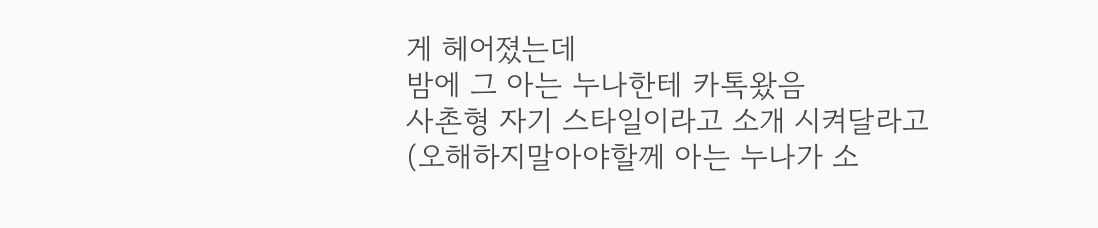게 헤어졌는데
밤에 그 아는 누나한테 카톡왔음
사촌형 자기 스타일이라고 소개 시켜달라고
(오해하지말아야할께 아는 누나가 소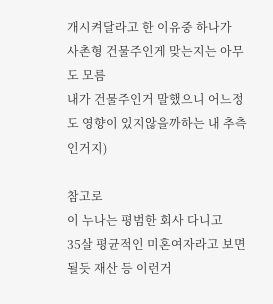개시켜달라고 한 이유중 하나가
사촌형 건물주인게 맞는지는 아무도 모름
내가 건물주인거 말했으니 어느정도 영향이 있지않을까하는 내 추측인거지)

참고로
이 누나는 평범한 회사 다니고
35살 평균적인 미혼여자라고 보면될듯 재산 등 이런거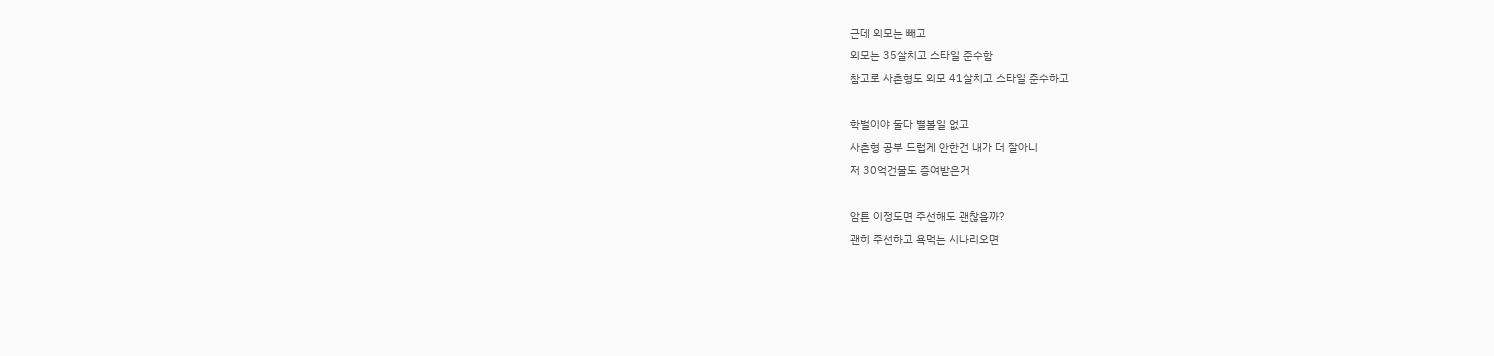근데 외모는 빼고
외모는 35살치고 스타일 준수함
참고로 사촌형도 외모 41살치고 스타일 준수하고

학벌이야 둘다 별볼일 없고
사촌형 공부 드럽게 안한건 내가 더 잘아니
저 30억건물도 증여받은거

암튼 이정도면 주선해도 괜찮을까?
괜히 주선하고 욕먹는 시나리오면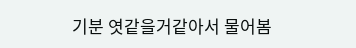기분 엿같을거같아서 물어봄